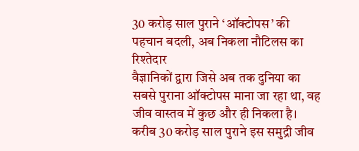30 करोड़ साल पुराने ‘ऑक्टोपस’ की पहचान बदली, अब निकला नौटिलस का रिश्तेदार
वैज्ञानिकों द्वारा जिसे अब तक दुनिया का सबसे पुराना ऑक्टोपस माना जा रहा था, वह जीव वास्तव में कुछ और ही निकला है। करीब 30 करोड़ साल पुराने इस समुद्री जीव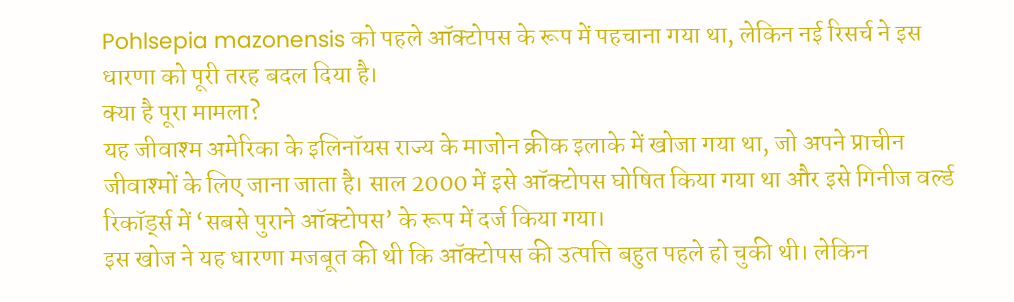Pohlsepia mazonensis को पहले ऑक्टोपस के रूप में पहचाना गया था, लेकिन नई रिसर्च ने इस धारणा को पूरी तरह बदल दिया है।
क्या है पूरा मामला?
यह जीवाश्म अमेरिका के इलिनॉयस राज्य के माजोन क्रीक इलाके में खोजा गया था, जो अपने प्राचीन जीवाश्मों के लिए जाना जाता है। साल 2000 में इसे ऑक्टोपस घोषित किया गया था और इसे गिनीज वर्ल्ड रिकॉर्ड्स में ‘सबसे पुराने ऑक्टोपस’ के रूप में दर्ज किया गया।
इस खोज ने यह धारणा मजबूत की थी कि ऑक्टोपस की उत्पत्ति बहुत पहले हो चुकी थी। लेकिन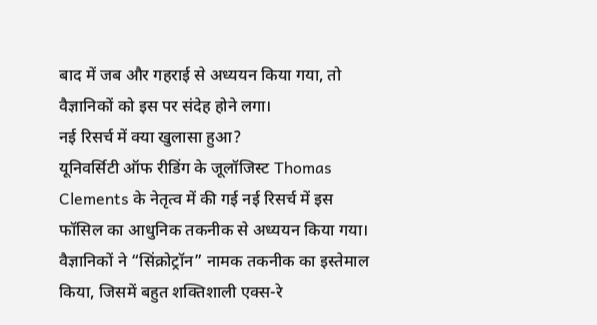बाद में जब और गहराई से अध्ययन किया गया, तो वैज्ञानिकों को इस पर संदेह होने लगा।
नई रिसर्च में क्या खुलासा हुआ?
यूनिवर्सिटी ऑफ रीडिंग के जूलॉजिस्ट Thomas Clements के नेतृत्व में की गई नई रिसर्च में इस फॉसिल का आधुनिक तकनीक से अध्ययन किया गया।
वैज्ञानिकों ने “सिंक्रोट्रॉन” नामक तकनीक का इस्तेमाल किया, जिसमें बहुत शक्तिशाली एक्स-रे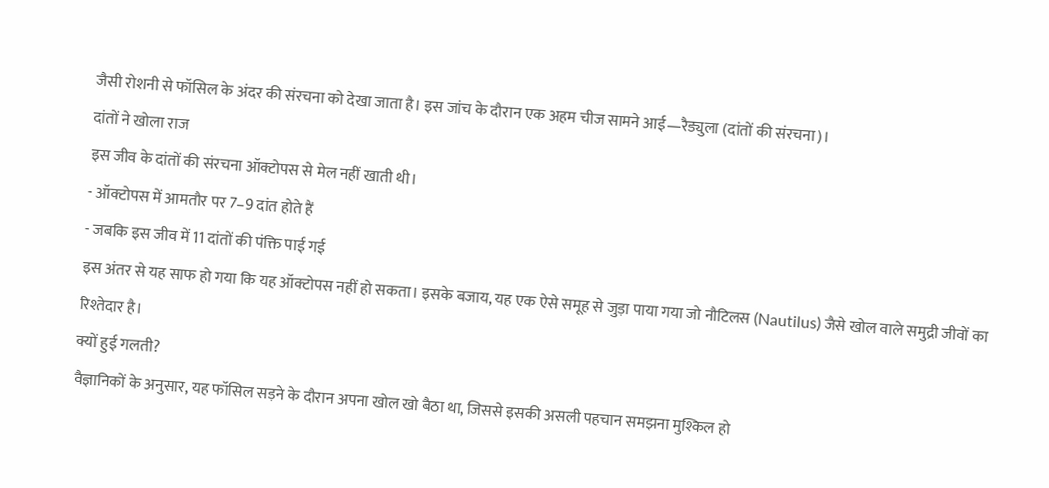जैसी रोशनी से फॉसिल के अंदर की संरचना को देखा जाता है। इस जांच के दौरान एक अहम चीज सामने आई—रैड्युला (दांतों की संरचना)।
दांतों ने खोला राज
इस जीव के दांतों की संरचना ऑक्टोपस से मेल नहीं खाती थी।
- ऑक्टोपस में आमतौर पर 7–9 दांत होते हैं
- जबकि इस जीव में 11 दांतों की पंक्ति पाई गई
इस अंतर से यह साफ हो गया कि यह ऑक्टोपस नहीं हो सकता। इसके बजाय, यह एक ऐसे समूह से जुड़ा पाया गया जो नौटिलस (Nautilus) जैसे खोल वाले समुद्री जीवों का रिश्तेदार है।
क्यों हुई गलती?
वैज्ञानिकों के अनुसार, यह फॉसिल सड़ने के दौरान अपना खोल खो बैठा था, जिससे इसकी असली पहचान समझना मुश्किल हो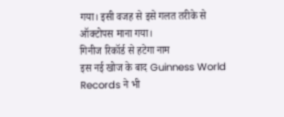गया। इसी वजह से इसे गलत तरीके से ऑक्टोपस माना गया।
गिनीज रिकॉर्ड से हटेगा नाम
इस नई खोज के बाद Guinness World Records ने भी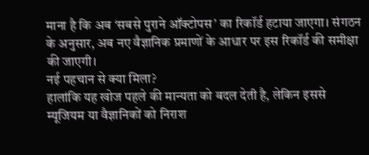माना है कि अब ‘सबसे पुराने ऑक्टोपस’ का रिकॉर्ड हटाया जाएगा। संगठन के अनुसार, अब नए वैज्ञानिक प्रमाणों के आधार पर इस रिकॉर्ड की समीक्षा की जाएगी।
नई पहचान से क्या मिला?
हालांकि यह खोज पहले की मान्यता को बदल देती है, लेकिन इससे म्यूजियम या वैज्ञानिकों को निराश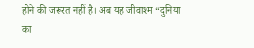होने की जरूरत नहीं है। अब यह जीवाश्म “दुनिया का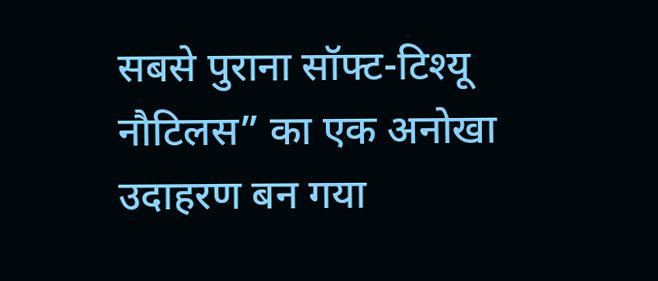सबसे पुराना सॉफ्ट-टिश्यू नौटिलस” का एक अनोखा उदाहरण बन गया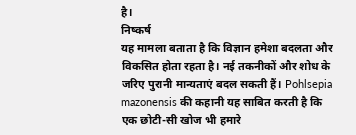है।
निष्कर्ष
यह मामला बताता है कि विज्ञान हमेशा बदलता और विकसित होता रहता है। नई तकनीकों और शोध के जरिए पुरानी मान्यताएं बदल सकती हैं। Pohlsepia mazonensis की कहानी यह साबित करती है कि एक छोटी-सी खोज भी हमारे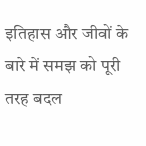इतिहास और जीवों के बारे में समझ को पूरी तरह बदल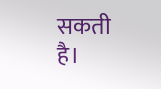सकती है।